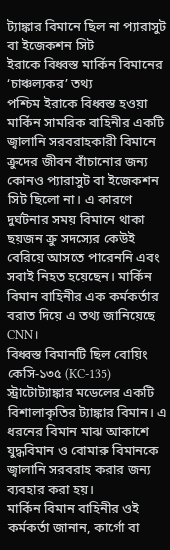ট্যাঙ্কার বিমানে ছিল না প্যারাসুট বা ইজেকশন সিট
ইরাকে বিধ্বস্ত মার্কিন বিমানের ‘চাঞ্চল্যকর’ তথ্য
পশ্চিম ইরাকে বিধ্বস্ত হওয়া মার্কিন সামরিক বাহিনীর একটি জ্বালানি সরবরাহকারী বিমানে ক্রুদের জীবন বাঁচানোর জন্য কোনও প্যারাসুট বা ইজেকশন সিট ছিলো না। এ কারণে দুর্ঘটনার সময় বিমানে থাকা ছয়জন ক্রু সদস্যের কেউই বেরিয়ে আসতে পারেননি এবং সবাই নিহত হয়েছেন। মার্কিন বিমান বাহিনীর এক কর্মকর্তার বরাত দিয়ে এ তথ্য জানিয়েছে CNN।
বিধ্বস্ত বিমানটি ছিল বোয়িং কেসি-১৩৫ (KC-135) স্ট্রাটোট্যাঙ্কার মডেলের একটি বিশালাকৃতির ট্যাঙ্কার বিমান। এ ধরনের বিমান মাঝ আকাশে যুদ্ধবিমান ও বোমারু বিমানকে জ্বালানি সরবরাহ করার জন্য ব্যবহার করা হয়।
মার্কিন বিমান বাহিনীর ওই কর্মকর্তা জানান, কার্গো বা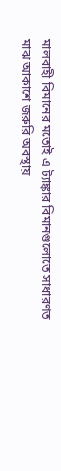মালবাহী বিমানের মতোই এ ট্যাঙ্কার বিমানগুলোতে সাধারণত মাঝ আকাশে জরুরি অবস্থায়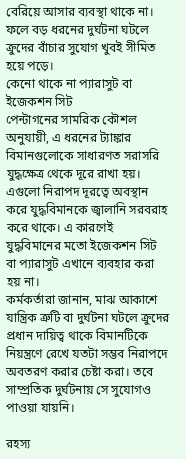বেরিয়ে আসার ব্যবস্থা থাকে না। ফলে বড় ধরনের দুর্ঘটনা ঘটলে ক্রুদের বাঁচার সুযোগ খুবই সীমিত হয়ে পড়ে।
কেনো থাকে না প্যারাসুট বা ইজেকশন সিট
পেন্টাগনের সামরিক কৌশল অনুযায়ী, এ ধরনের ট্যাঙ্কার বিমানগুলোকে সাধারণত সরাসরি যুদ্ধক্ষেত্র থেকে দূরে রাখা হয়। এগুলো নিরাপদ দূরত্বে অবস্থান করে যুদ্ধবিমানকে জ্বালানি সরবরাহ করে থাকে। এ কারণেই যুদ্ধবিমানের মতো ইজেকশন সিট বা প্যারাসুট এখানে ব্যবহার করা হয় না।
কর্মকর্তারা জানান, মাঝ আকাশে যান্ত্রিক ত্রুটি বা দুর্ঘটনা ঘটলে ক্রুদের প্রধান দায়িত্ব থাকে বিমানটিকে নিয়ন্ত্রণে রেখে যতটা সম্ভব নিরাপদে অবতরণ করার চেষ্টা করা। তবে সাম্প্রতিক দুর্ঘটনায় সে সুযোগও পাওয়া যায়নি।

রহস্য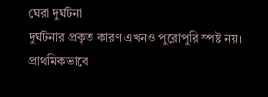ঘেরা দুর্ঘটনা
দুর্ঘটনার প্রকৃত কারণ এখনও পুরোপুরি স্পষ্ট নয়। প্রাথমিকভাবে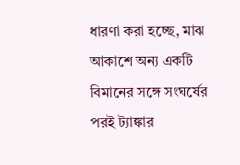ধারণা করা হচ্ছে, মাঝ আকাশে অন্য একটি বিমানের সঙ্গে সংঘর্ষের পরই ট্যাঙ্কার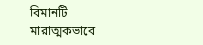বিমানটি মারাত্মকভাবে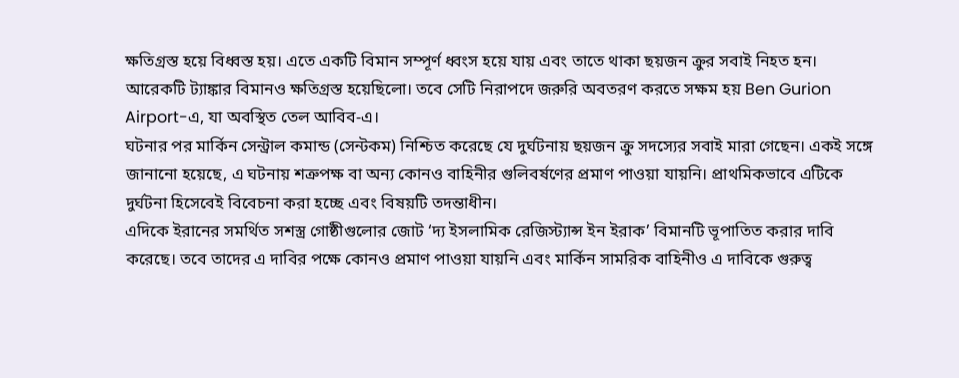ক্ষতিগ্রস্ত হয়ে বিধ্বস্ত হয়। এতে একটি বিমান সম্পূর্ণ ধ্বংস হয়ে যায় এবং তাতে থাকা ছয়জন ক্রুর সবাই নিহত হন।
আরেকটি ট্যাঙ্কার বিমানও ক্ষতিগ্রস্ত হয়েছিলো। তবে সেটি নিরাপদে জরুরি অবতরণ করতে সক্ষম হয় Ben Gurion Airport-এ, যা অবস্থিত তেল আবিব-এ।
ঘটনার পর মার্কিন সেন্ট্রাল কমান্ড (সেন্টকম) নিশ্চিত করেছে যে দুর্ঘটনায় ছয়জন ক্রু সদস্যের সবাই মারা গেছেন। একই সঙ্গে জানানো হয়েছে, এ ঘটনায় শত্রুপক্ষ বা অন্য কোনও বাহিনীর গুলিবর্ষণের প্রমাণ পাওয়া যায়নি। প্রাথমিকভাবে এটিকে দুর্ঘটনা হিসেবেই বিবেচনা করা হচ্ছে এবং বিষয়টি তদন্তাধীন।
এদিকে ইরানের সমর্থিত সশস্ত্র গোষ্ঠীগুলোর জোট ‘দ্য ইসলামিক রেজিস্ট্যান্স ইন ইরাক’ বিমানটি ভূপাতিত করার দাবি করেছে। তবে তাদের এ দাবির পক্ষে কোনও প্রমাণ পাওয়া যায়নি এবং মার্কিন সামরিক বাহিনীও এ দাবিকে গুরুত্ব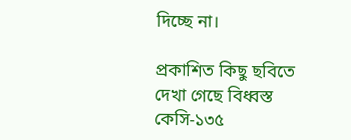দিচ্ছে না।

প্রকাশিত কিছু ছবিতে দেখা গেছে বিধ্বস্ত কেসি-১৩৫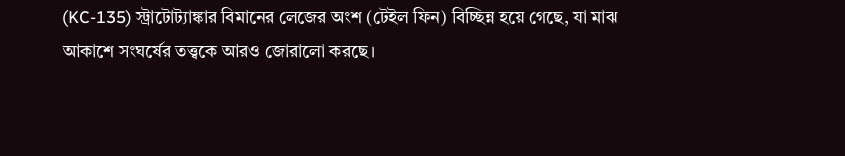(KC-135) স্ট্রাটোট্যাঙ্কার বিমানের লেজের অংশ (টেইল ফিন) বিচ্ছিন্ন হয়ে গেছে, যা মাঝ আকাশে সংঘর্ষের তত্ত্বকে আরও জোরালো করছে।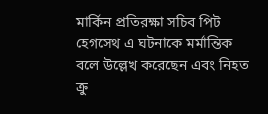মার্কিন প্রতিরক্ষা সচিব পিট হেগসেথ এ ঘটনাকে মর্মান্তিক বলে উল্লেখ করেছেন এবং নিহত ক্রু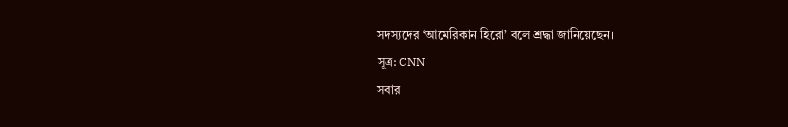সদস্যদের ‘আমেরিকান হিরো’ বলে শ্রদ্ধা জানিয়েছেন।
সূত্র: CNN
সবার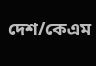দেশ/কেএম